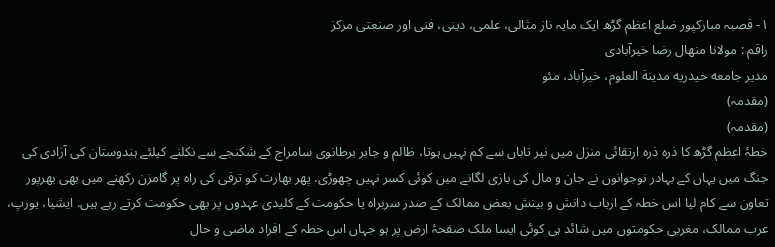۱- قصبہ مبارکپور ضلع اعظم گڑھ ایک مایہ ناز مثالی، علمی، دینی، فنی اور صنعتی مرکز
راقم : مولانا منهال رضا خیرآبادی
مدیر جامعه حیدریه مدينة العلوم، خيرآباد، مئو
(مقدمہ)
(مقدمہ)
خطۂ اعظم گڑھ کا ذرہ ذرہ ارتقائی منزل میں نیر تاباں سے کم نہیں ہوتا، ظالم و جابر برطانوی سامراج کے شکنجے سے نکلنے کیلئے ہندوستان کی آزادی کی جنگ میں یہاں کے بہادر نوجوانوں نے جان و مال کی بازی لگانے میں کوئی کسر نہیں چھوڑی. پھر بھارت کو ترقی کی راہ پر گامزن رکھنے میں بھی بھرپور تعاون سے کام لیا اس خطہ کے ارباب دانش و بینش بعض ممالک کے صدر سربراہ یا حکومت کے کلیدی عہدوں پر بھی حکومت کرتے رہے ہیں. ایشیا، یورپ، عرب ممالک، مغربی حکومتوں میں شائد ہی کوئی ایسا ملک صفحۂ ارض پر ہو جہاں اس خطہ کے افراد ماضی و حال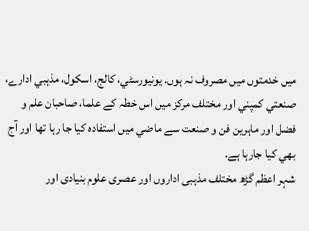میں خدمتوں میں مصروف نہ ہوں. يونيورسٹي، كالج، اسكول، مذہبي ادارے، صنعتي كمپني اور مختلف مركز ميں اس خطہ کے علما، صاحبان علم و فضل اور ماہرين فن و صنعت سے ماضي ميں استفاده كيا جا رہا تها اور آج بهي كيا جارہا ہے.
شہر اعظم گڑھ مختلف مذہبی اداروں اور عصری علوم بنیادی اور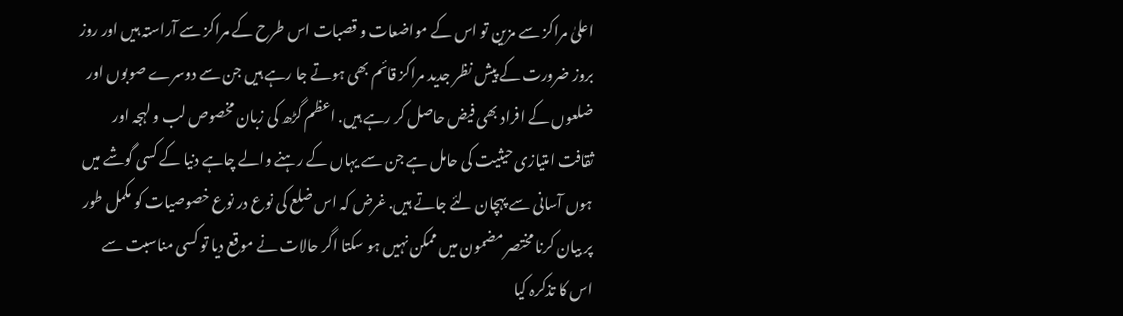اعلیٰ مراکز سے مزین تو اس کے مواضعات و قصبات اس طرح کے مراکز سے آراستہ ہیں اور روز بروز ضرورت کے پیش نظر جدید مراکز قائم بھی ہوتے جا رہے ہیں جن سے دوسرے صوبوں اور ضلعوں کے افراد بھی فیض حاصل کر رہے ہیں. اعظم گڑھ کی زبان مخصوص لب و لہجہ اور ثقافت امتیازی حیثیت کی حامل ہے جن سے یہاں کے رہنے والے چاہے دنیا کے کسی گوشے میں ہوں آسانی سے پہچان لئے جاتے ہیں. غرض کہ اس ضلع کی نوع در نوع خصوصیات کو مکمل طور پر بیان کرنا مختصر مضمون میں ممکن نہیں ہو سکتا اگر حالات نے موقع دیا تو کسی مناسبت سے اس کا تذکرہ کیا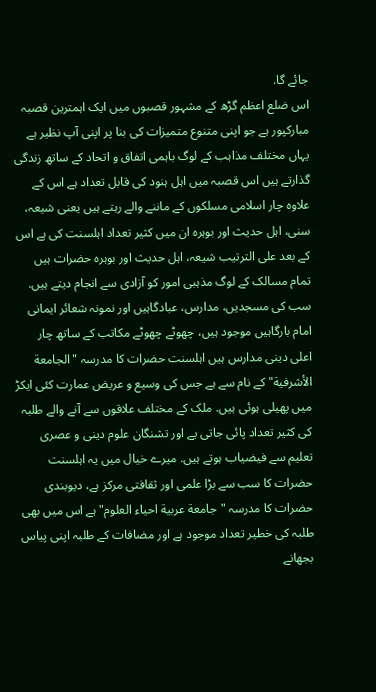جائے گا.
اس ضلع اعظم گڑھ کے مشہور قصبوں میں ایک اہمترین قصبہ مبارکپور ہے جو اپنی متنوع متمیزات کی بنا پر اپنی آپ نظیر ہے یہاں مختلف مذاہب کے لوگ باہمی اتفاق و اتحاد کے ساتھ زندگی گذارتے ہیں اس قصبہ میں اہل ہنود کی قابل تعداد ہے اس کے علاوہ چار اسلامی مسلکوں کے ماننے والے رہتے ہیں یعنی شیعہ، سنی، اہل حدیث اور بوہرہ ان میں کثیر تعداد اہلسنت کی ہے اس کے بعد علی الترتیب شیعہ، اہل حدیث اور بوہرہ حضرات ہیں تمام مسالک کے لوگ مذہبی امور کو آزادی سے انجام دیتے ہیں. سب کی مسجدیں، مدارس، عبادگاہیں اور نمونہ شعائر ایمانی امام بارگاہیں موجود ہیں، چھوٹے چھوٹے مکاتب کے ساتھ چار اعلی دینی مدارس ہیں اہلسنت حضرات کا مدرسہ "الجامعة الأشرفیة" کے نام سے ہے جس کی وسیع و عریض عمارت کئی ایکڑ میں پھیلی ہوئی ہیں. ملک کے مختلف علاقوں سے آنے والے طلبہ کی کثیر تعداد پائی جاتی یے اور تشنگان علوم دینی و عصری تعلیم سے فیضیاب ہوتے ہیں. میرے خیال میں یہ اہلسنت حضرات کا سب سے بڑا علمی اور ثقافتی مرکز ہے، دیوبندی حضرات کا مدرسہ "جامعة عربية احیاء العلوم" ہے اس میں بھی طلبہ کی خطیر تعداد موجود ہے اور مضافات کے طلبہ اپنی پیاس بجھانے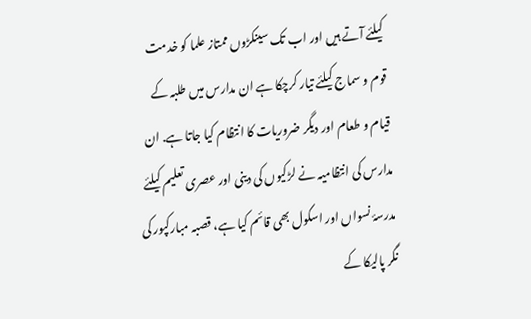کیلئے آتے ہیں اور اب تک سینکڑوں ممتاز علما کو خدمت قوم و سماج کیلئے تیار کرچکا ہے ان مدارس میں طلبہ کے قیام و طعام اور دیگر ضروریات کا انتظام کیا جاتا ہے. ان مدارس کی انتظامیہ نے لڑکیوں کی دینی اور عصری تعلیم کیلئے مدرسۂ نسواں اور اسکول بھی قائم کیا ہے، قصبہ مبارکپور کی نگر پالیکا کے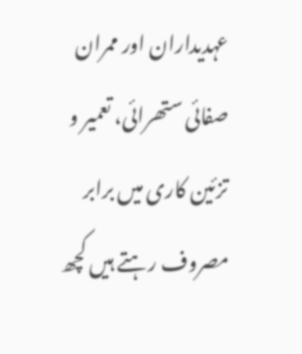عہدیداران اور ممران صفائی ستھرائی، تعمیر و تزئین کاری میں برابر مصروف رہتے ہیں کچھ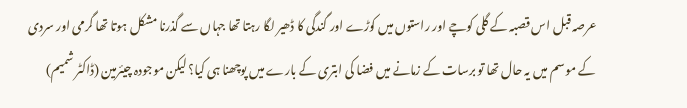عرصہ قبل اس قصبہ کے گلی کوچے اور راستوں میں کوڑے اور گندگی کا ڈھیر لگا رہتا تھا جہاں سے گذرنا مشکل ہوتا تھا گرمی اور سردی کے موسم میں یہ حال تھا تو برسات کے زمانے میں فضا کی ابتری کے بارے میں پوچھنا ہی کیا؟ لیکن موجودہ چیئرمین (ڈاکٹر شمیم)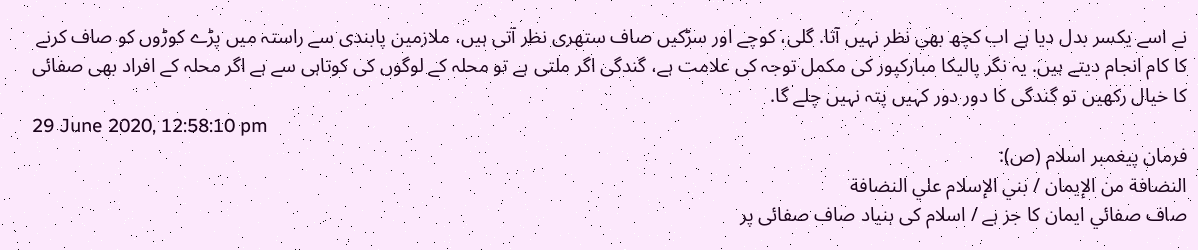نے اسے یکسر بدل دیا ہے اب کچھ بھی نظر نہیں آتا. گلی، کوچے اور سڑکیں صاف ستھری نظر آتی ہیں، ملازمین پابندی سے راستہ میں پڑے کوڑوں کو صاف کرنے کا کام انجام دیتے ہیں. یہ نگر پالیکا مبارکپور کی مکمل توجہ کی علامت ہے، گندگی اگر ملتی ہے تو محلہ کے لوگوں کی کوتاہی سے ہے اگر محلہ کے افراد بھی صفائی کا خیال رکھیں تو گندگی کا دور دور کہیں پتہ نہیں چلے گا.
29 June 2020, 12:58:10 pm
فرمان پيغمبر اسلام (ص):
النضافة من الإيمان / بني الإسلام علي النضافة
صاف صفائي ايمان كا جز ہے / اسلام کی بنیاد صاف صفائی پر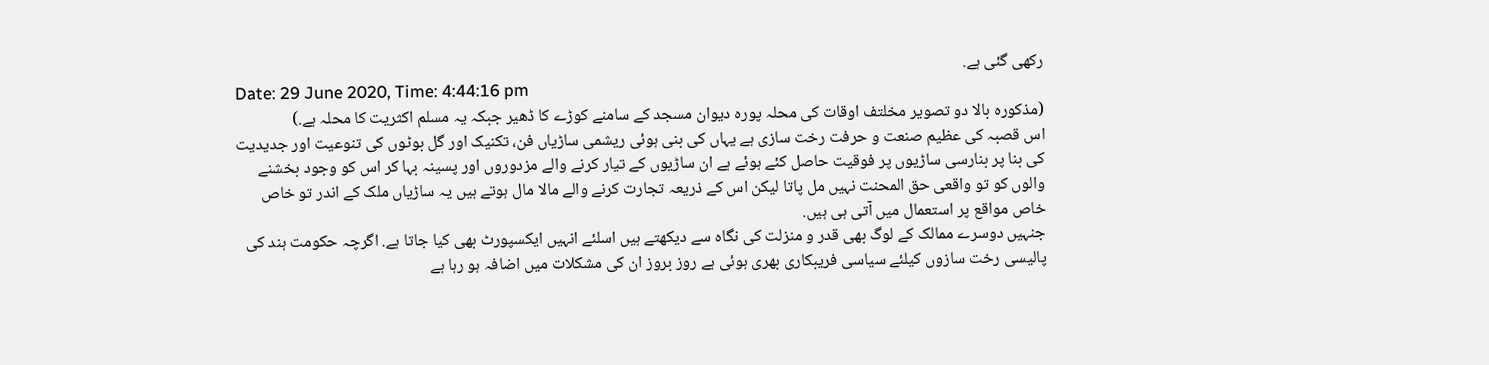رکھی گئی ہے.
Date: 29 June 2020, Time: 4:44:16 pm
(مذکورہ بالا دو تصویر مخلتف اوقات کی محلہ پورہ دیوان مسجد کے سامنے کوڑے کا ڈھیر جبکہ یہ مسلم اکثریت کا محلہ ہے.)
اس قصبہ کی عظیم صنعت و حرفت رخت سازی ہے یہاں کی بنی ہوئی ریشمی ساڑیاں فن، تکنیک اور گل بوٹوں کی تنوعیت اور جدیدیت کی بنا پر بنارسی ساڑیوں پر فوقیت حاصل کئے ہوئے ہے ان ساڑیوں کے تیار کرنے والے مزدوروں اور پسینہ بہا کر اس کو وجود بخشنے والوں کو تو واقعی حق المحنت نہیں مل پاتا لیکن اس کے ذریعہ تجارت کرنے والے مالا مال ہوتے ہیں یہ ساڑیاں ملک کے اندر تو خاص خاص مواقع پر استعمال میں آتی ہی ہیں.
جنہیں دوسرے ممالک کے لوگ بھی قدر و منزلت کی نگاہ سے دیکھتے ہیں اسلئے انہیں ایکسپورٹ بھی کیا جاتا ہے. اگرچہ حکومت ہند کی پالیسی رخت سازوں کیلئے سیاسی فریبکاری بھری ہوئی ہے روز بروز ان کی مشکلات میں اضافہ ہو رہا ہے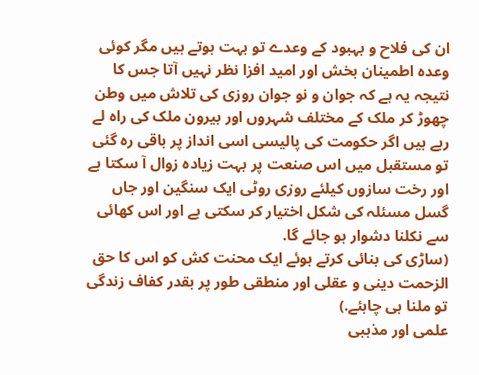ان کی فلاح و بہبود کے وعدے تو بہت ہوتے ہیں مگر کوئی وعدہ اطمینان بخش اور امید افزا نظر نہیں آتا جس کا نتیجہ یہ ہے کہ جوان و نو جوان روزی کی تلاش میں وطن چھوڑ کر ملک کے مختلف شہروں اور بیرون ملک کی راہ لے رہے ہیں اگر حکومت کی پالیسی اسی انداز پر باقی رہ گئی تو مستقبل میں اس صنعت پر بہت زیادہ زوال آ سکتا ہے اور رخت سازوں کیلئے روزی روٹی ایک سنگین اور جاں گسل مسئلہ کی شکل اختیار کر سکتی ہے اور اس کھائی سے نکلنا دشوار ہو جائے گا.
(ساڑی کی بنائی کرتے ہوئے ایک محنت کش کو اس کا حق الزحمت دینی و عقلی اور منطقی طور پر بقدر کفاف زندگی تو ملنا ہی چاہئے.)
علمی اور مذہبی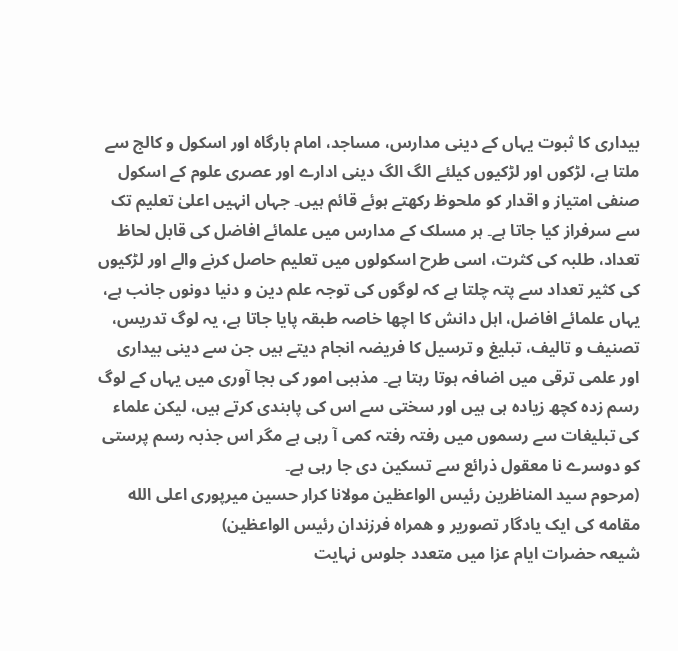بیداری کا ثبوت یہاں کے دینی مدارس، مساجد، امام بارگاہ اور اسکول و کالج سے ملتا ہے، لڑکوں اور لڑکیوں کیلئے الگ الگ دینی ادارے اور عصری علوم کے اسکول صنفی امتیاز و اقدار کو ملحوظ رکھتے ہوئے قائم ہیں۔ جہاں انہیں اعلیٰ تعلیم تک سے سرفراز کیا جاتا ہے۔ ہر مسلک کے مدارس میں علمائے افاضل کی قابل لحاظ تعداد، طلبہ کی کثرت، اسی طرح اسکولوں میں تعلیم حاصل کرنے والے اور لڑکیوں کی کثیر تعداد سے پتہ چلتا ہے کہ لوگوں کی توجہ علم دین و دنیا دونوں جانب ہے، یہاں علمائے افاضل، اہل دانش کا اچھا خاصہ طبقہ پایا جاتا ہے، یہ لوگ تدریس، تصنیف و تالیف، تبلیغ و ترسیل کا فریضہ انجام دیتے ہیں جن سے دینی بیداری اور علمی ترقی میں اضافہ ہوتا رہتا ہے۔ مذہبی امور کی بجا آوری میں یہاں کے لوگ رسم زدہ کچھ زیادہ ہی ہیں اور سختی سے اس کی پابندی کرتے ہیں، لیکن علماء کی تبلیغات سے رسموں میں رفتہ رفتہ کمی آ رہی ہے مگر اس جذبہ رسم پرستی کو دوسرے نا معقول ذرائع سے تسکین دی جا رہی ہے۔
(مرحوم سید المناظرین رئیس الواعظین مولانا کرار حسین میرپوری اعلی الله مقامه کی ایک یادگار تصوریر و همراہ فرزندان رئیس الواعظین)
شیعہ حضرات ایام عزا میں متعدد جلوس نہایت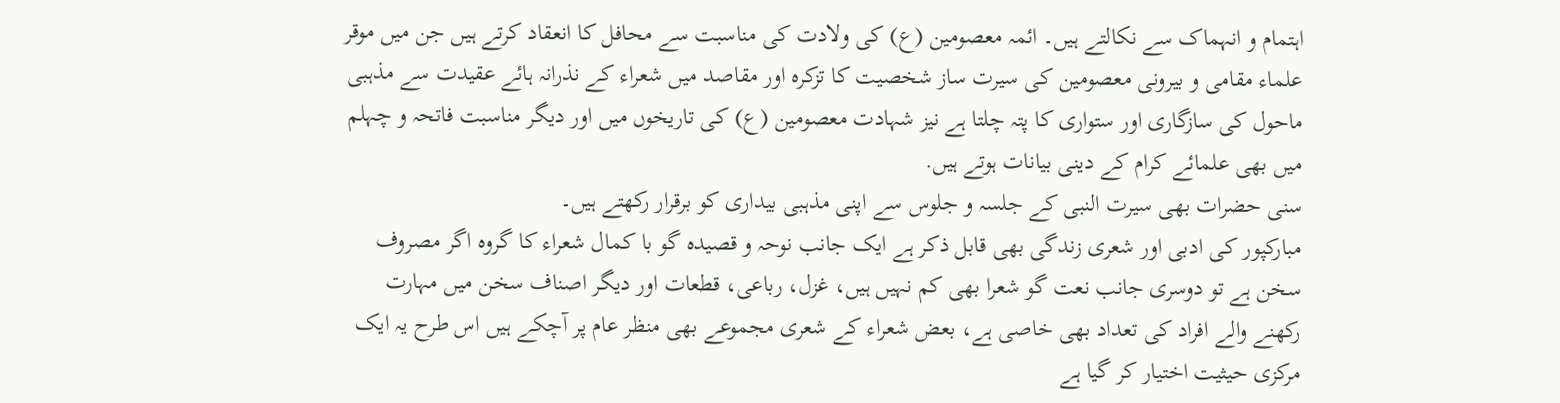اہتمام و انہماک سے نکالتے ہیں۔ ائمہ معصومین (ع) کی ولادت کی مناسبت سے محافل کا انعقاد کرتے ہیں جن میں موقر علماء مقامی و بیرونی معصومین کی سیرت ساز شخصیت کا تزکرہ اور مقاصد میں شعراء کے نذرانہ ہائے عقیدت سے مذہبی ماحول کی سازگاری اور ستواری کا پتہ چلتا ہے نیز شہادت معصومین (ع) کی تاریخوں میں اور دیگر مناسبت فاتحہ و چہلم میں بھی علمائے کرام کے دینی بیانات ہوتے ہیں.
سنی حضرات بھی سیرت النبی کے جلسہ و جلوس سے اپنی مذہبی بیداری کو برقرار رکھتے ہیں۔
مبارکپور کی ادبی اور شعری زندگی بھی قابل ذکر ہے ایک جانب نوحہ و قصیدہ گو با کمال شعراء کا گروہ اگر مصروف سخن ہے تو دوسری جانب نعت گو شعرا بھی کم نہیں ہیں، غزل، رباعی، قطعات اور دیگر اصناف سخن میں مہارت رکھنے والے افراد کی تعداد بھی خاصی ہے، بعض شعراء کے شعری مجموعے بھی منظر عام پر آچکے ہیں اس طرح یہ ایک مرکزی حیثیت اختیار کر گیا ہے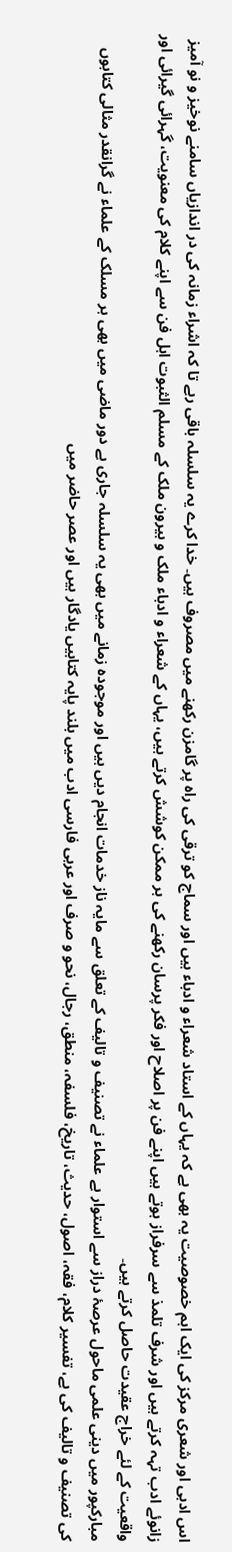اس ادبی اور شعری مرکز کی ایک اہم خصوصیت یہ بھی ہے کہ یہاں کے استاد شعراء و ادباء ہیں اور سماج کو ترقی کی راہ پر گامزن رکھنے میں مصروف ہیں۔ خدا کرے یہ سلسلہ باقی رہے تا کہ اشراء زمانہ کی در اندازیاں سامنے نوخیز و نو آمیز زانوئے ادب تہہ کرتے ہیں اور شرف تلمذ سے سرفراز ہوتے ہیں اپنے فن پر اصلاح اور فکر پرسان رکھنے کی ہر ممکن کوشش کرتے ہیں، یہاں کے شعراء و ادباء ملک و بیرون ملک کے مسلم الثبوت اہل فن سے اپنے کلام کی معنویت، گہرائی گیرائی اور واقعیت کے لئے خراج عقیدت حاصل کرتے ہیں۔
مبارکپور میں دینی علمی ماحول عرصۂ دراز سے استوار ہے علماء نے تصنیف و تالیف کے تعلق سے مایہ ناز خدمات انجام دیں ہیں اور موجودہ زمانے میں بھی یہ سلسلہ جاری ہے دور ماضی میں بھی ہر مسلک کے علماء نے گرانقدر مثالی کتابوں کی تصنیف و تالیف کی ہے، تفسیر کلام، فقہ، اصول، حدیث، تاریخ، فلسفہ، منطق، رجال، نحو و صرف اور عربی فارسی ادب میں بلند پایہ کتابیں یادگار ہیں اور عصر حاضر میں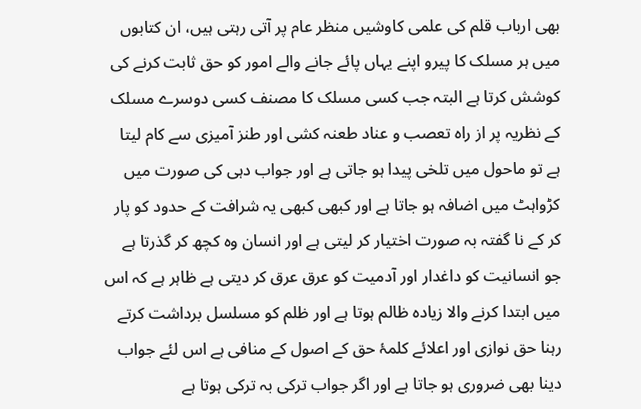بھی ارباب قلم کی علمی کاوشیں منظر عام پر آتی رہتی ہیں، ان کتابوں میں ہر مسلک کا پیرو اپنے یہاں پائے جانے والے امور کو حق ثابت کرنے کی کوشش کرتا ہے البتہ جب کسی مسلک کا مصنف کسی دوسرے مسلک کے نظریہ پر از راہ تعصب و عناد طعنہ کشی اور طنز آمیزی سے کام لیتا ہے تو ماحول میں تلخی پیدا ہو جاتی ہے اور جواب دہی کی صورت میں کڑواہٹ میں اضافہ ہو جاتا ہے اور کبھی کبھی یہ شرافت کے حدود کو پار کر کے نا گفتہ بہ صورت اختیار کر لیتی ہے اور انسان وہ کچھ کر گذرتا ہے جو انسانیت کو داغدار اور آدمیت کو عرق عرق کر دیتی ہے ظاہر ہے کہ اس میں ابتدا کرنے والا زیادہ ظالم ہوتا ہے اور ظلم کو مسلسل برداشت کرتے رہنا حق نوازی اور اعلائے کلمۂ حق کے اصول کے منافی ہے اس لئے جواب دینا بھی ضروری ہو جاتا ہے اور اگر جواب ترکی بہ ترکی ہوتا ہے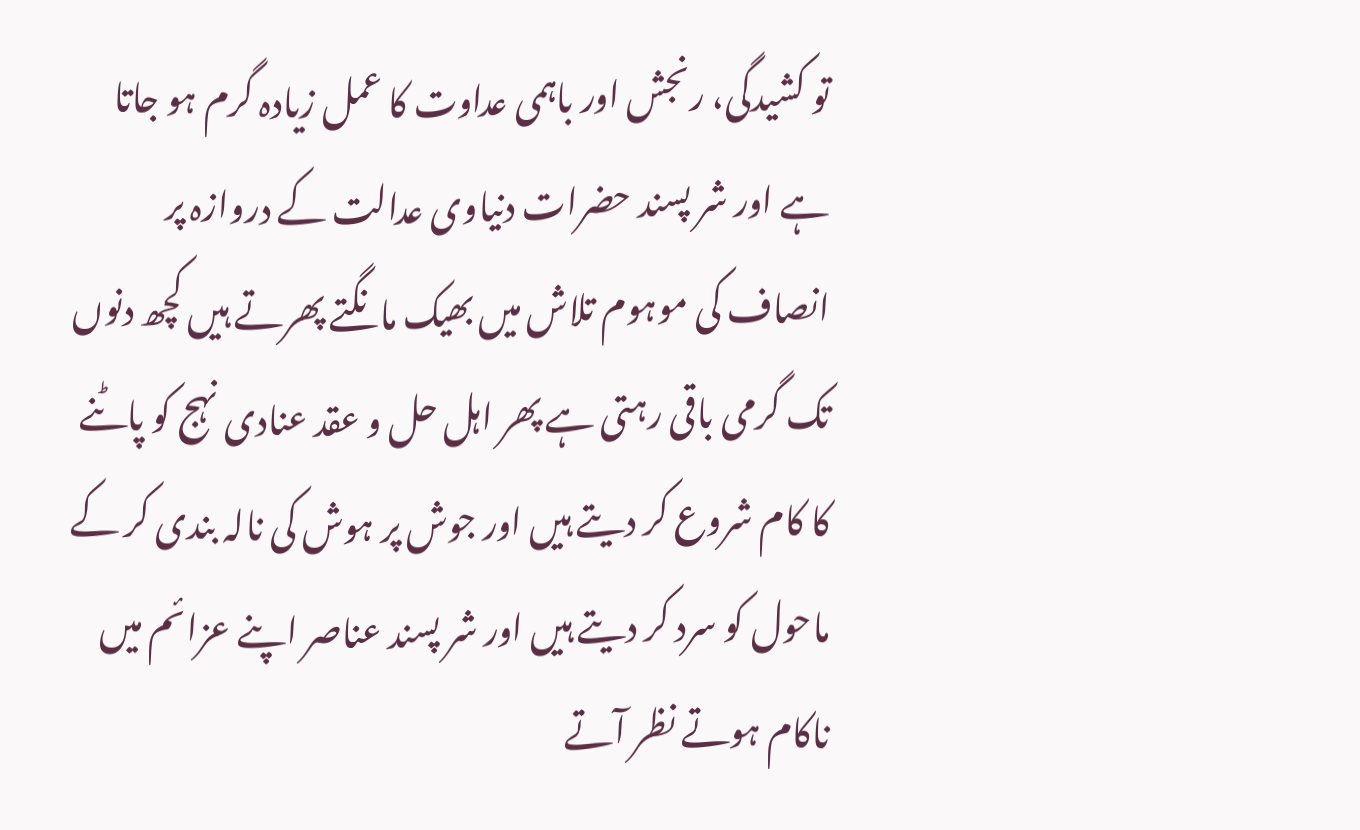تو کشیدگی، رنجش اور باہمی عداوت کا عمل زیادہ گرم ہو جاتا ہے اور شر پسند حضرات دنیاوی عدالت کے دروازہ پر انصاف کی موہوم تلاش میں بھیک مانگتے پھرتے ہیں کچھ دنوں تک گرمی باقی رہتی ہے پھر اہل حل و عقد عنادی نہج کو پاٹنے کا کام شروع کر دیتے ہیں اور جوش پر ہوش کی نالہ بندی کر کے ماحول کو سرد کر دیتے ہیں اور شر پسند عناصر اپنے عزائم میں ناکام ہوتے نظر آتے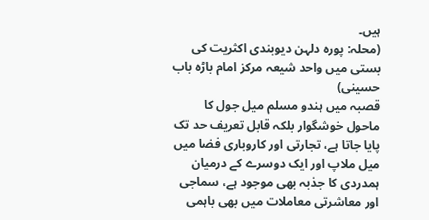ہیں۔
(محلہ: پورہ دلہن دیوبندی اکثریت کی بستی میں واحد شیعہ مرکز امام باڑہ باب حسینی)
قصبہ میں ہندو مسلم میل جول کا ماحول خوشگوار بلکہ قابل تعریف حد تک پایا جاتا ہے، تجارتی اور کاروباری فضا میں میل ملاپ اور ایک دوسرے کے درمیان ہمدردی کا جذبہ بھی موجود ہے، سماجی اور معاشرتی معاملات میں بھی باہمی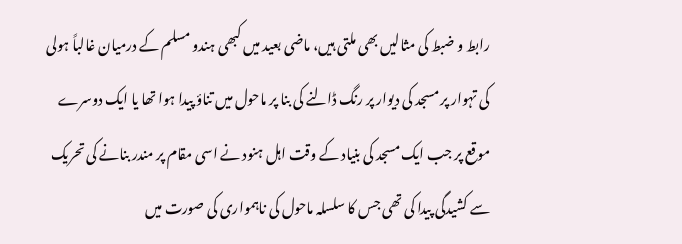رابط و ضبط کی مثالیں بھی ملتی ہیں، ماضی بعید میں کبھی ہندو مسلم کے درمیان غالباً ہولی کی تہوار پر مسجد کی دیوار پر رنگ ڈالنے کی بنا پر ماحول میں تناؤ پیدا ہوا تھا یا ایک دوسرے موقع پر جب ایک مسجد کی بنیاد کے وقت اہل ہنود نے اسی مقام پر مندر بنانے کی تحریک سے کشیدگی پیدا کی تھی جس کا سلسلہ ماحول کی ناہمواری کی صورت میں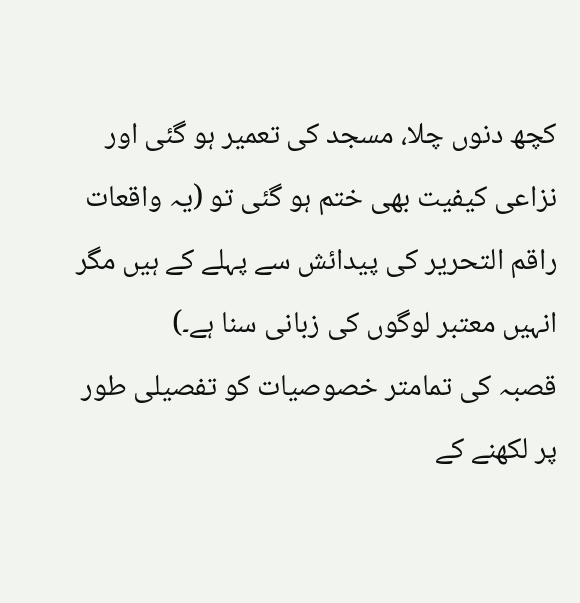کچھ دنوں چلا، مسجد کی تعمیر ہو گئی اور نزاعی کیفیت بھی ختم ہو گئی تو (یہ واقعات راقم التحریر کی پیدائش سے پہلے کے ہیں مگر انہیں معتبر لوگوں کی زبانی سنا ہے۔)
قصبہ کی تمامتر خصوصیات کو تفصیلی طور پر لکھنے کے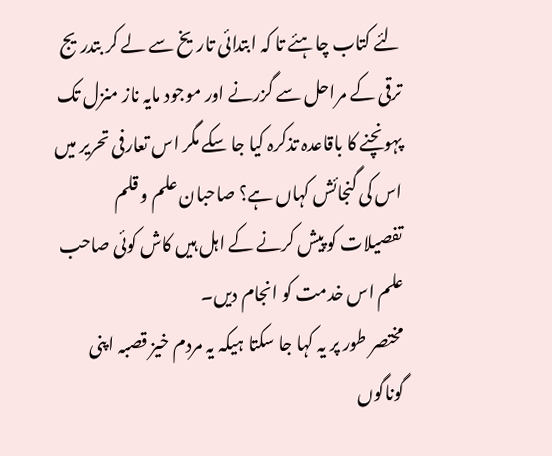لئے کتاب چاہئے تا کہ ابتدائی تاریخ سے لے کر بتدریج ترقی کے مراحل سے گزرنے اور موجود مایہ ناز منزل تک پہونچنے کا باقاعدہ تذکرہ کیا جا سکے مگر اس تعارفی تحریر میں اس کی گنجائش کہاں ہے؟ صاحبان علم و قلم تفصیلات کو پیش کرنے کے اہل ہیں کاش کوئی صاحب علم اس خدمت کو انجام دیں۔
مختصر طور پر یہ کہا جا سکتا ہیکہ یہ مردم خیز قصبہ اپنی گوناگوں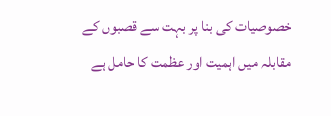خصوصیات کی بنا پر بہت سے قصبوں کے مقابلہ میں اہمیت اور عظمت کا حامل ہے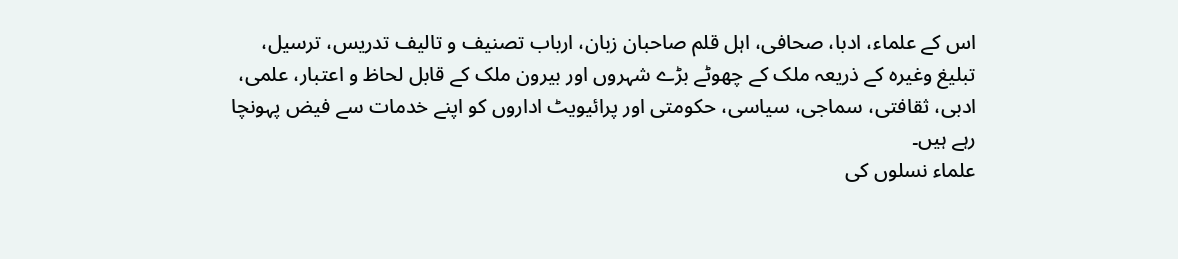اس کے علماء، ادبا، صحافی، اہل قلم صاحبان زبان، ارباب تصنیف و تالیف تدریس، ترسیل، تبلیغ وغیرہ کے ذریعہ ملک کے چھوٹے بڑے شہروں اور بیرون ملک کے قابل لحاظ و اعتبار، علمی، ادبی، ثقافتی، سماجی، سیاسی، حکومتی اور پرائیویٹ اداروں کو اپنے خدمات سے فیض پہونچا رہے ہیں۔
علماء نسلوں کی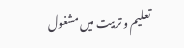تعلیم و تربیت میں مشغول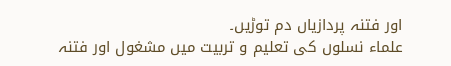اور فتنہ پردازیاں دم توڑیں۔
علماء نسلوں کی تعلیم و تربیت میں مشغول اور فتنہ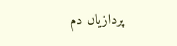پردازیاں دم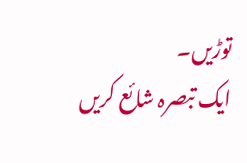توڑیں۔
ایک تبصرہ شائع کریں